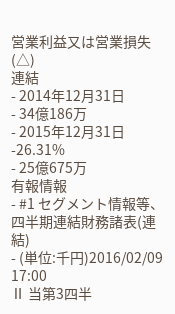営業利益又は営業損失(△)
連結
- 2014年12月31日
- 34億186万
- 2015年12月31日 -26.31%
- 25億675万
有報情報
- #1 セグメント情報等、四半期連結財務諸表(連結)
- (単位:千円)2016/02/09 17:00
Ⅱ 当第3四半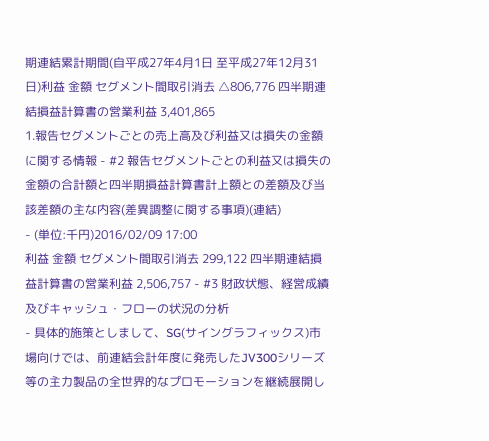期連結累計期間(自平成27年4月1日 至平成27年12月31日)利益 金額 セグメント間取引消去 △806,776 四半期連結損益計算書の営業利益 3,401,865
1.報告セグメントごとの売上高及び利益又は損失の金額に関する情報 - #2 報告セグメントごとの利益又は損失の金額の合計額と四半期損益計算書計上額との差額及び当該差額の主な内容(差異調整に関する事項)(連結)
- (単位:千円)2016/02/09 17:00
利益 金額 セグメント間取引消去 299,122 四半期連結損益計算書の営業利益 2,506,757 - #3 財政状態、経営成績及びキャッシュ・フローの状況の分析
- 具体的施策としまして、SG(サイングラフィックス)市場向けでは、前連結会計年度に発売したJV300シリーズ等の主力製品の全世界的なプロモーションを継続展開し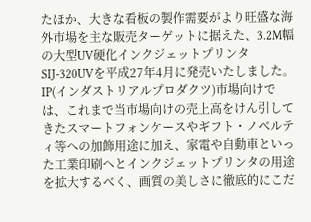たほか、大きな看板の製作需要がより旺盛な海外市場を主な販売ターゲットに据えた、3.2M幅の大型UV硬化インクジェットプリンタSIJ-320UVを平成27年4月に発売いたしました。IP(インダストリアルプロダクツ)市場向けでは、これまで当市場向けの売上高をけん引してきたスマートフォンケースやギフト・ノベルティ等への加飾用途に加え、家電や自動車といった工業印刷へとインクジェットプリンタの用途を拡大するべく、画質の美しさに徹底的にこだ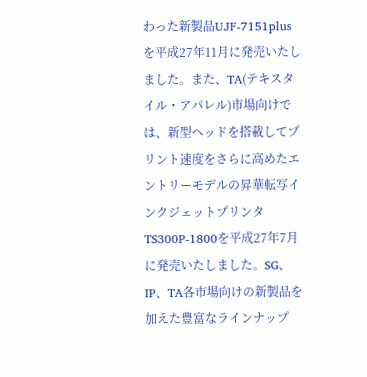わった新製品UJF-7151plusを平成27年11月に発売いたしました。また、TA(テキスタイル・アパレル)市場向けでは、新型ヘッドを搭載してプリント速度をさらに高めたエントリーモデルの昇華転写インクジェットプリンタTS300P-1800を平成27年7月に発売いたしました。SG、IP、TA各市場向けの新製品を加えた豊富なラインナップ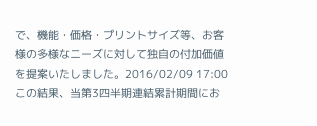で、機能・価格・プリントサイズ等、お客様の多様なニーズに対して独自の付加価値を提案いたしました。2016/02/09 17:00
この結果、当第3四半期連結累計期間にお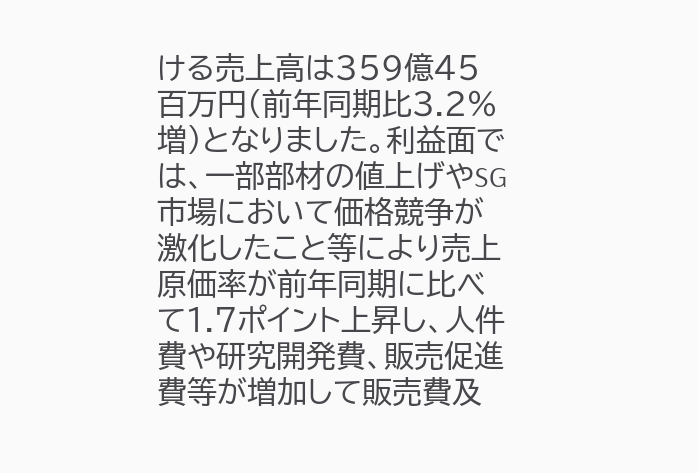ける売上高は359億45百万円(前年同期比3.2%増)となりました。利益面では、一部部材の値上げやSG市場において価格競争が激化したこと等により売上原価率が前年同期に比べて1.7ポイント上昇し、人件費や研究開発費、販売促進費等が増加して販売費及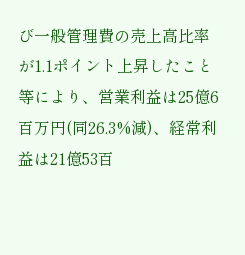び一般管理費の売上高比率が1.1ポイント上昇したこと等により、営業利益は25億6百万円(同26.3%減)、経常利益は21億53百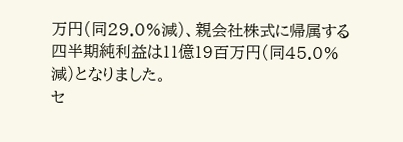万円(同29.0%減)、親会社株式に帰属する四半期純利益は11億19百万円(同45.0%減)となりました。
セ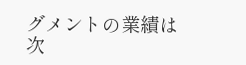グメントの業績は次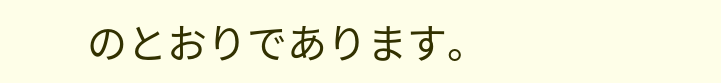のとおりであります。